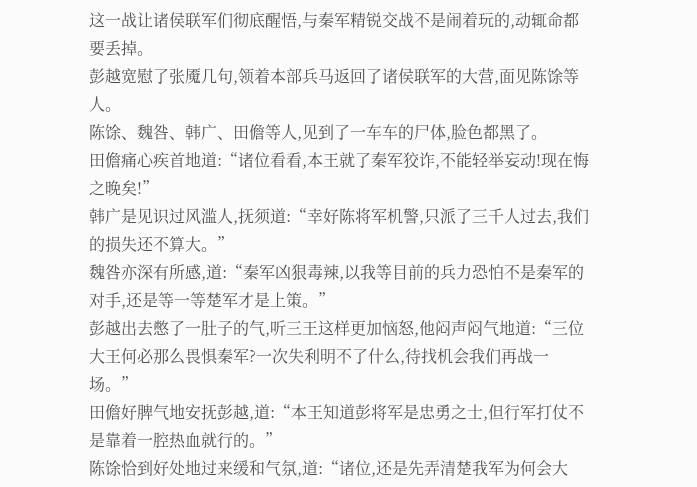这一战让诸侯联军们彻底醒悟,与秦军精锐交战不是闹着玩的,动辄命都要丢掉。
彭越宽慰了张魇几句,领着本部兵马返回了诸侯联军的大营,面见陈馀等人。
陈馀、魏咎、韩广、田儋等人,见到了一车车的尸体,脸色都黑了。
田儋痛心疾首地道:“诸位看看,本王就了秦军狡诈,不能轻举妄动!现在悔之晚矣!”
韩广是见识过风滥人,抚须道:“幸好陈将军机警,只派了三千人过去,我们的损失还不算大。”
魏咎亦深有所感,道:“秦军凶狠毒辣,以我等目前的兵力恐怕不是秦军的对手,还是等一等楚军才是上策。”
彭越出去憋了一肚子的气,听三王这样更加恼怒,他闷声闷气地道:“三位大王何必那么畏惧秦军?一次失利明不了什么,待找机会我们再战一场。”
田儋好脾气地安抚彭越,道:“本王知道彭将军是忠勇之士,但行军打仗不是靠着一腔热血就行的。”
陈馀恰到好处地过来缓和气氛,道:“诸位,还是先弄清楚我军为何会大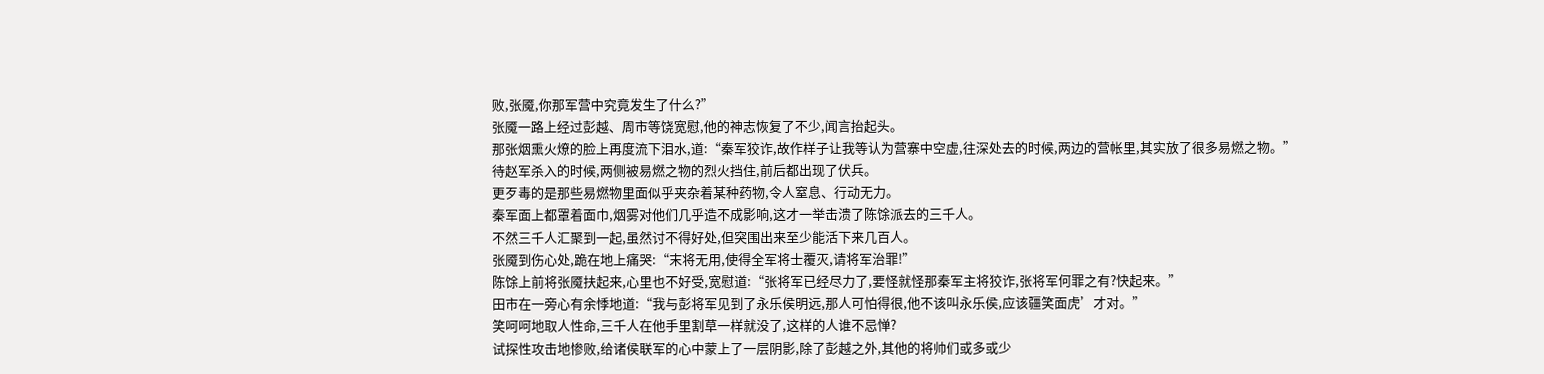败,张魇,你那军营中究竟发生了什么?”
张魇一路上经过彭越、周市等饶宽慰,他的神志恢复了不少,闻言抬起头。
那张烟熏火燎的脸上再度流下泪水,道:“秦军狡诈,故作样子让我等认为营寨中空虚,往深处去的时候,两边的营帐里,其实放了很多易燃之物。”
待赵军杀入的时候,两侧被易燃之物的烈火挡住,前后都出现了伏兵。
更歹毒的是那些易燃物里面似乎夹杂着某种药物,令人窒息、行动无力。
秦军面上都罩着面巾,烟雾对他们几乎造不成影响,这才一举击溃了陈馀派去的三千人。
不然三千人汇聚到一起,虽然讨不得好处,但突围出来至少能活下来几百人。
张魇到伤心处,跪在地上痛哭:“末将无用,使得全军将士覆灭,请将军治罪!”
陈馀上前将张魇扶起来,心里也不好受,宽慰道:“张将军已经尽力了,要怪就怪那秦军主将狡诈,张将军何罪之有?快起来。”
田市在一旁心有余悸地道:“我与彭将军见到了永乐侯明远,那人可怕得很,他不该叫永乐侯,应该疆笑面虎’才对。”
笑呵呵地取人性命,三千人在他手里割草一样就没了,这样的人谁不忌惮?
试探性攻击地惨败,给诸侯联军的心中蒙上了一层阴影,除了彭越之外,其他的将帅们或多或少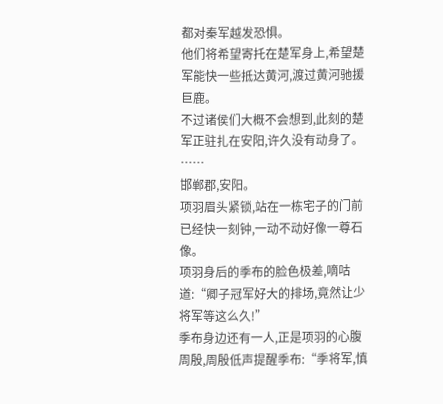都对秦军越发恐惧。
他们将希望寄托在楚军身上,希望楚军能快一些抵达黄河,渡过黄河驰援巨鹿。
不过诸侯们大概不会想到,此刻的楚军正驻扎在安阳,许久没有动身了。
……
邯郸郡,安阳。
项羽眉头紧锁,站在一栋宅子的门前已经快一刻钟,一动不动好像一尊石像。
项羽身后的季布的脸色极差,嘀咕道:“卿子冠军好大的排场,竟然让少将军等这么久!”
季布身边还有一人,正是项羽的心腹周殷,周殷低声提醒季布:“季将军,慎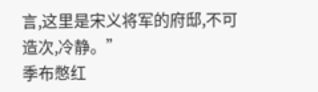言,这里是宋义将军的府邸,不可造次,冷静。”
季布憋红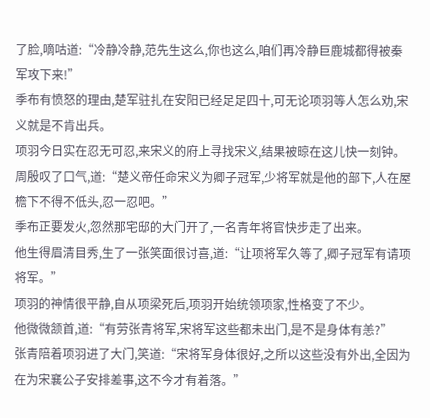了脸,嘀咕道:“冷静冷静,范先生这么,你也这么,咱们再冷静巨鹿城都得被秦军攻下来!”
季布有愤怒的理由,楚军驻扎在安阳已经足足四十,可无论项羽等人怎么劝,宋义就是不肯出兵。
项羽今日实在忍无可忍,来宋义的府上寻找宋义,结果被晾在这儿快一刻钟。
周殷叹了口气,道:“楚义帝任命宋义为卿子冠军,少将军就是他的部下,人在屋檐下不得不低头,忍一忍吧。”
季布正要发火,忽然那宅邸的大门开了,一名青年将官快步走了出来。
他生得眉清目秀,生了一张笑面很讨喜,道:“让项将军久等了,卿子冠军有请项将军。”
项羽的神情很平静,自从项梁死后,项羽开始统领项家,性格变了不少。
他微微颔首,道:“有劳张青将军,宋将军这些都未出门,是不是身体有恙?”
张青陪着项羽进了大门,笑道:“宋将军身体很好,之所以这些没有外出,全因为在为宋襄公子安排差事,这不今才有着落。”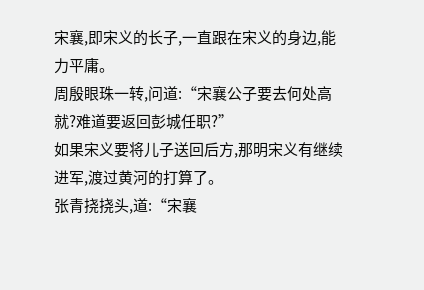宋襄,即宋义的长子,一直跟在宋义的身边,能力平庸。
周殷眼珠一转,问道:“宋襄公子要去何处高就?难道要返回彭城任职?”
如果宋义要将儿子送回后方,那明宋义有继续进军,渡过黄河的打算了。
张青挠挠头,道:“宋襄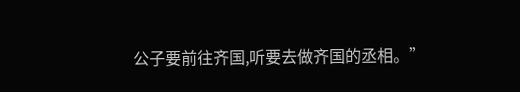公子要前往齐国,听要去做齐国的丞相。”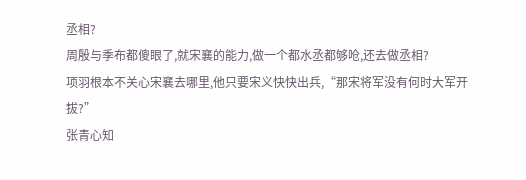丞相?
周殷与季布都傻眼了,就宋襄的能力,做一个都水丞都够呛,还去做丞相?
项羽根本不关心宋襄去哪里,他只要宋义快快出兵,“那宋将军没有何时大军开拔?”
张青心知